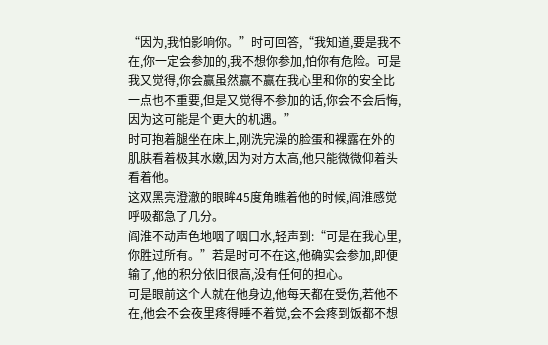“因为,我怕影响你。”时可回答,“我知道,要是我不在,你一定会参加的,我不想你参加,怕你有危险。可是我又觉得,你会赢虽然赢不赢在我心里和你的安全比一点也不重要,但是又觉得不参加的话,你会不会后悔,因为这可能是个更大的机遇。”
时可抱着腿坐在床上,刚洗完澡的脸蛋和裸露在外的肌肤看着极其水嫩,因为对方太高,他只能微微仰着头看着他。
这双黑亮澄澈的眼眸45度角瞧着他的时候,阎淮感觉呼吸都急了几分。
阎淮不动声色地咽了咽口水,轻声到:“可是在我心里,你胜过所有。”若是时可不在这,他确实会参加,即便输了,他的积分依旧很高,没有任何的担心。
可是眼前这个人就在他身边,他每天都在受伤,若他不在,他会不会夜里疼得睡不着觉,会不会疼到饭都不想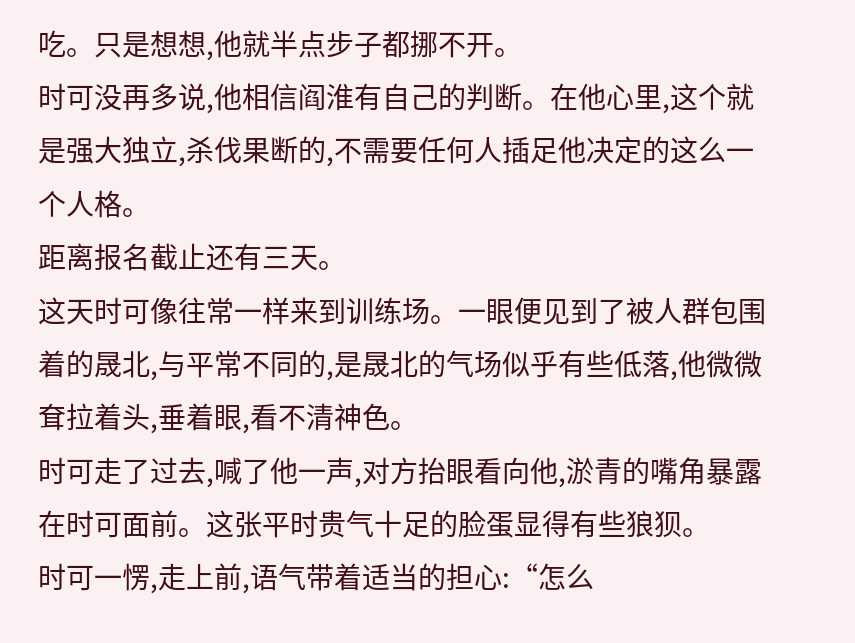吃。只是想想,他就半点步子都挪不开。
时可没再多说,他相信阎淮有自己的判断。在他心里,这个就是强大独立,杀伐果断的,不需要任何人插足他决定的这么一个人格。
距离报名截止还有三天。
这天时可像往常一样来到训练场。一眼便见到了被人群包围着的晟北,与平常不同的,是晟北的气场似乎有些低落,他微微耷拉着头,垂着眼,看不清神色。
时可走了过去,喊了他一声,对方抬眼看向他,淤青的嘴角暴露在时可面前。这张平时贵气十足的脸蛋显得有些狼狈。
时可一愣,走上前,语气带着适当的担心:“怎么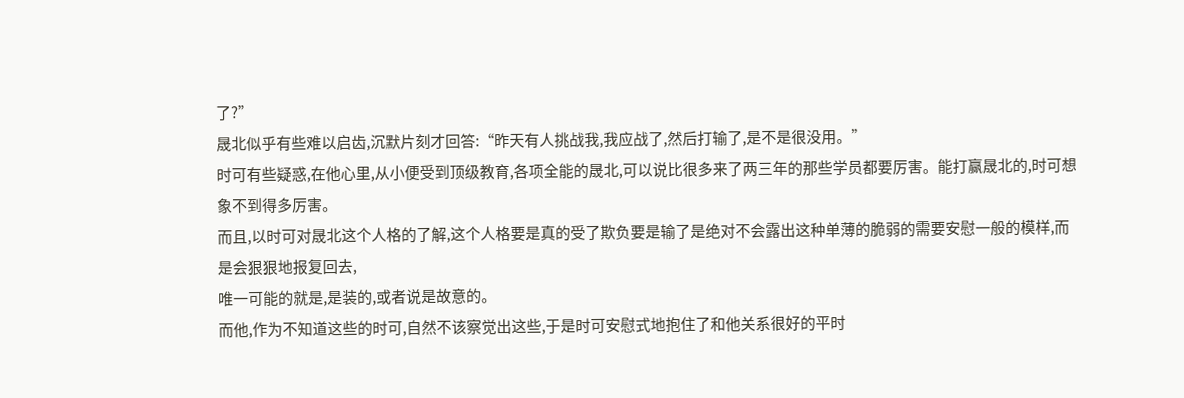了?”
晟北似乎有些难以启齿,沉默片刻才回答:“昨天有人挑战我,我应战了,然后打输了,是不是很没用。”
时可有些疑惑,在他心里,从小便受到顶级教育,各项全能的晟北,可以说比很多来了两三年的那些学员都要厉害。能打赢晟北的,时可想象不到得多厉害。
而且,以时可对晟北这个人格的了解,这个人格要是真的受了欺负要是输了是绝对不会露出这种单薄的脆弱的需要安慰一般的模样,而是会狠狠地报复回去,
唯一可能的就是,是装的,或者说是故意的。
而他,作为不知道这些的时可,自然不该察觉出这些,于是时可安慰式地抱住了和他关系很好的平时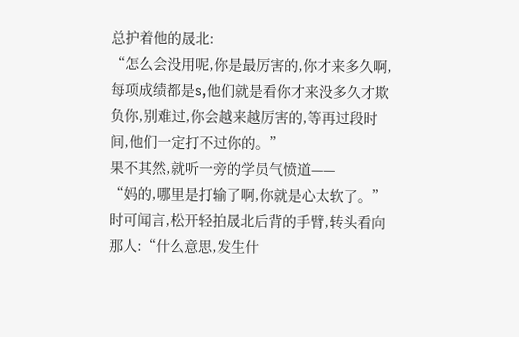总护着他的晟北:
“怎么会没用呢,你是最厉害的,你才来多久啊,每项成绩都是s,他们就是看你才来没多久才欺负你,别难过,你会越来越厉害的,等再过段时间,他们一定打不过你的。”
果不其然,就听一旁的学员气愤道——
“妈的,哪里是打输了啊,你就是心太软了。”
时可闻言,松开轻拍晟北后背的手臂,转头看向那人:“什么意思,发生什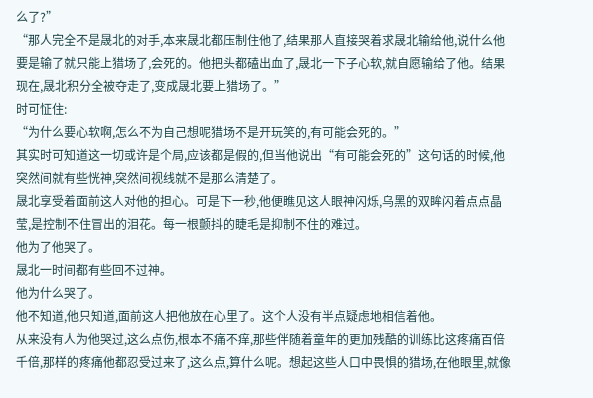么了?”
“那人完全不是晟北的对手,本来晟北都压制住他了,结果那人直接哭着求晟北输给他,说什么他要是输了就只能上猎场了,会死的。他把头都磕出血了,晟北一下子心软,就自愿输给了他。结果现在,晟北积分全被夺走了,变成晟北要上猎场了。”
时可怔住:
“为什么要心软啊,怎么不为自己想呢猎场不是开玩笑的,有可能会死的。”
其实时可知道这一切或许是个局,应该都是假的,但当他说出“有可能会死的”这句话的时候,他突然间就有些恍神,突然间视线就不是那么清楚了。
晟北享受着面前这人对他的担心。可是下一秒,他便瞧见这人眼神闪烁,乌黑的双眸闪着点点晶莹,是控制不住冒出的泪花。每一根颤抖的睫毛是抑制不住的难过。
他为了他哭了。
晟北一时间都有些回不过神。
他为什么哭了。
他不知道,他只知道,面前这人把他放在心里了。这个人没有半点疑虑地相信着他。
从来没有人为他哭过,这么点伤,根本不痛不痒,那些伴随着童年的更加残酷的训练比这疼痛百倍千倍,那样的疼痛他都忍受过来了,这么点,算什么呢。想起这些人口中畏惧的猎场,在他眼里,就像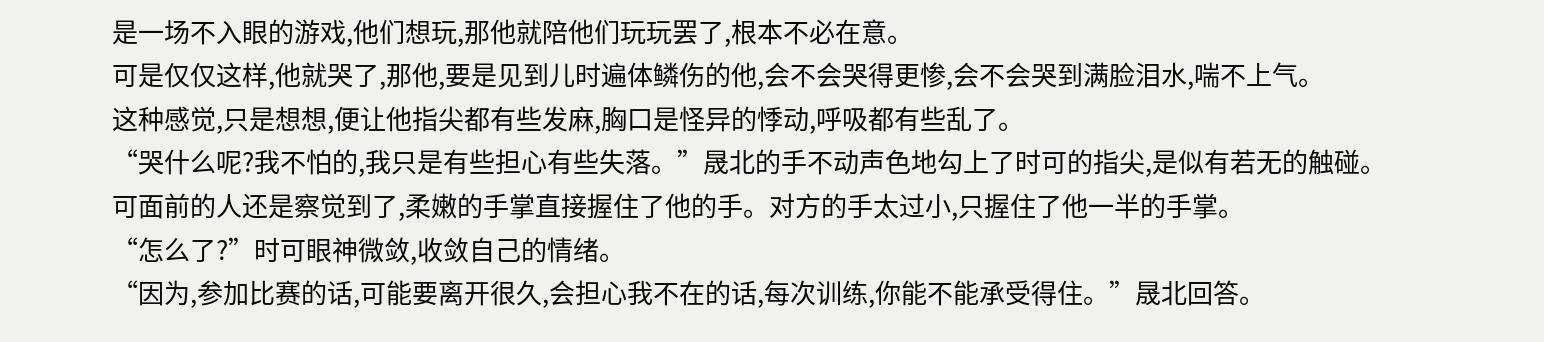是一场不入眼的游戏,他们想玩,那他就陪他们玩玩罢了,根本不必在意。
可是仅仅这样,他就哭了,那他,要是见到儿时遍体鳞伤的他,会不会哭得更惨,会不会哭到满脸泪水,喘不上气。
这种感觉,只是想想,便让他指尖都有些发麻,胸口是怪异的悸动,呼吸都有些乱了。
“哭什么呢?我不怕的,我只是有些担心有些失落。”晟北的手不动声色地勾上了时可的指尖,是似有若无的触碰。
可面前的人还是察觉到了,柔嫩的手掌直接握住了他的手。对方的手太过小,只握住了他一半的手掌。
“怎么了?”时可眼神微敛,收敛自己的情绪。
“因为,参加比赛的话,可能要离开很久,会担心我不在的话,每次训练,你能不能承受得住。”晟北回答。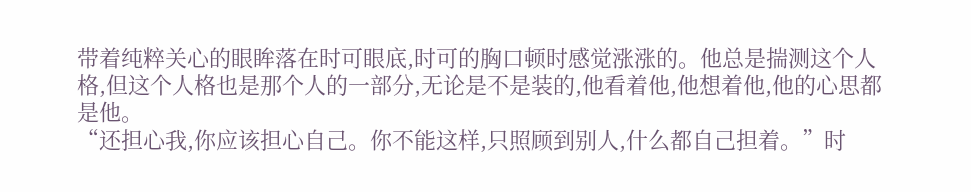带着纯粹关心的眼眸落在时可眼底,时可的胸口顿时感觉涨涨的。他总是揣测这个人格,但这个人格也是那个人的一部分,无论是不是装的,他看着他,他想着他,他的心思都是他。
“还担心我,你应该担心自己。你不能这样,只照顾到别人,什么都自己担着。”时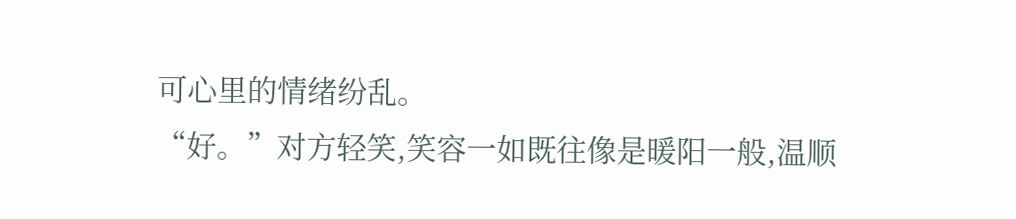可心里的情绪纷乱。
“好。”对方轻笑,笑容一如既往像是暖阳一般,温顺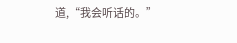道,“我会听话的。”